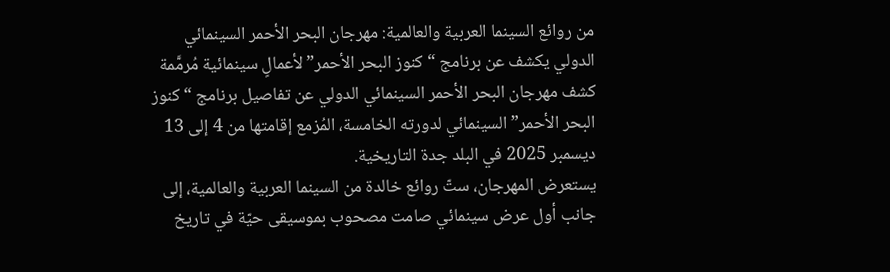من روائع السينما العربية والعالمية: مهرجان البحر الأحمر السينمائي الدولي يكشف عن برنامج “كنوز البحر الأحمر” لأعمالٍ سينمائية مُرمَّمة
كشف مهرجان البحر الأحمر السينمائي الدولي عن تفاصيل برنامج “كنوز البحر الأحمر” السينمائي لدورته الخامسة، المُزمع إقامتها من 4 إلى 13 ديسمبر 2025 في البلد جدة التاريخية.
يستعرض المهرجان، ستّ روائع خالدة من السينما العربية والعالمية، إلى جانب أول عرض سينمائي صامت مصحوب بموسيقى حيّة في تاريخ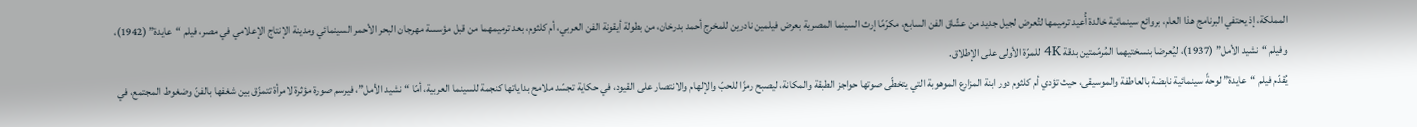المملكة، إذ يحتفي البرنامج هذا العام، بروائع سينمائية خالدة أُعيد ترميمها لتُعرض لجيل جديد من عشّاق الفن السابع، مكرّمًا إرث السينما المصرية بعرض فيلمين نادرين للمخرج أحمد بدرخان، من بطولة أيقونة الفن العربي، أم كلثوم، بعد ترميمهما من قبل مؤسسة مهرجان البحر الأحمر السينمائي ومدينة الإنتاج الإعلامي في مصر، فيلم “عايدة” (1942)، وفيلم “نشيد الأمل” (1937)، ليُعرضا بنسختيهما المُرمّمتين بدقة 4K للمرّة الأولى على الإطلاق.
يُقدّم فيلم “عايدة” لوحةً سينمائية نابضة بالعاطفة والموسيقى، حيث تؤدي أم كلثوم دور ابنة المزارع الموهوبة التي يتخطّى صوتها حواجز الطبقة والمكانة، ليصبح رمزًا للحبّ والإلهام والانتصار على القيود، في حكاية تجسّد ملامح بداياتها كنجمة للسينما العربية، أمّا “نشيد الأمل”، فيرسم صورة مؤثرة لامرأة تتمزّق بين شغفها بالفنّ وضغوط المجتمع، في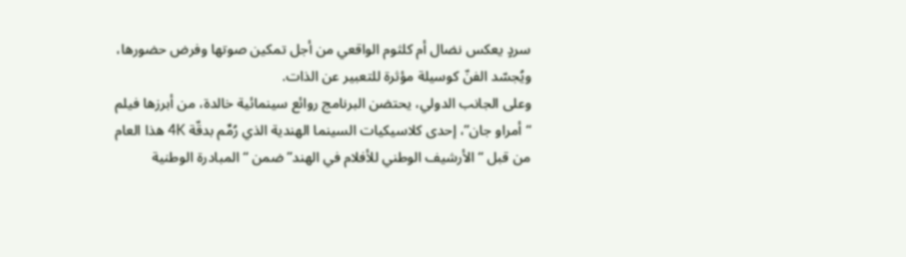سردٍ يعكس نضال أم كلثوم الواقعي من أجل تمكين صوتها وفرض حضورها، ويُجسّد الفنّ كوسيلة مؤثرة للتعبير عن الذات.
وعلى الجانب الدولي، يحتضن البرنامج روائع سينمائية خالدة، من أبرزها فيلم “أمراو جان”، إحدى كلاسيكيات السينما الهندية الذي رُمِّم بدقّة 4K هذا العام من قبل “الأرشيف الوطني للأفلام في الهند” ضمن “المبادرة الوطنية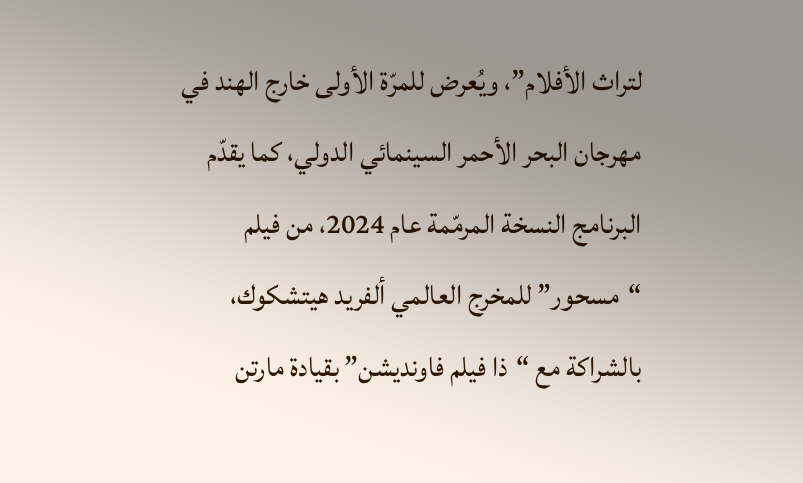لتراث الأفلام”، ويُعرض للمرّة الأولى خارج الهند في مهرجان البحر الأحمر السينمائي الدولي، كما يقدّم البرنامج النسخة المرمّمة عام 2024، من فيلم “مسحور” للمخرج العالمي ألفريد هيتشكوك، بالشراكة مع “ذا فيلم فاونديشن” بقيادة مارتن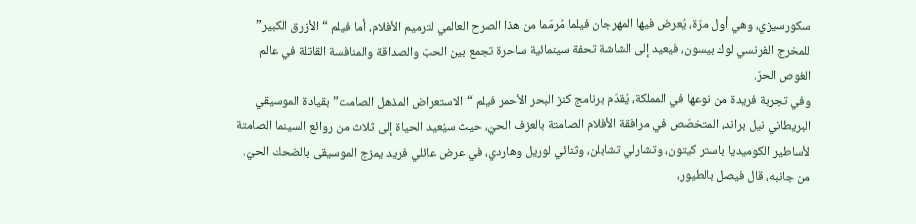سكورسيزي، وهي أول مرّة، يُعرض فيها المهرجان فيلما مُرمّما من هذا الصرح العالمي لترميم الأفلام، أما فيلم “الأزرق الكبير” للمخرج الفرنسي لوك بيسون، فيعيد إلى الشاشة تحفة سينمائية ساحرة تجمع بين الحبّ والصداقة والمنافسة القاتلة في عالم الغوص الحرّ.
وفي تجربة فريدة من نوعها في المملكة، يُقدّم برنامج كنز البحر الأحمر فيلم “الاستعراض المذهل الصامت” بقيادة الموسيقي البريطاني نيل براند، المتخصّص في مرافقة الأفلام الصامتة بالعزف الحيّ، حيث سيُعيد الحياة إلى ثلاث من روائع السينما الصامتة لأساطير الكوميديا باستر كيتون، وتشارلي تشابلن، وثنائي لوريل وهاردي، في عرض عائلي فريد يمزج الموسيقى بالضحك الحيّ.
من جانبه، قال فيصل بالطيور،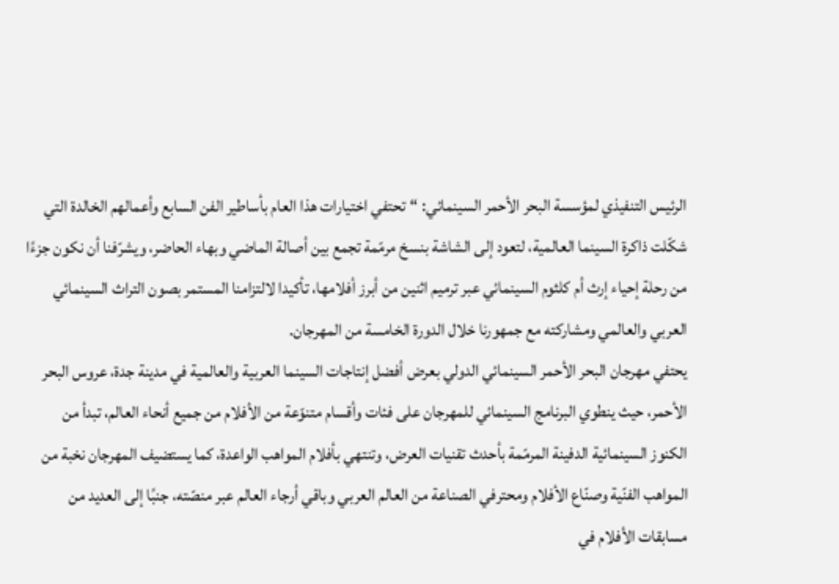الرئيس التنفيذي لمؤسسة البحر الأحمر السينمائي: “تحتفي اختيارات هذا العام بأساطير الفن السابع وأعمالهم الخالدة التي شكّلت ذاكرة السينما العالمية، لتعود إلى الشاشة بنسخ مرمّمة تجمع بين أصالة الماضي وبهاء الحاضر، ويشرّفنا أن نكون جزءًا من رحلة إحياء إرث أم كلثوم السينمائي عبر ترميم اثنين من أبرز أفلامها، تأكيدا لالتزامنا المستمر بصون التراث السينمائي العربي والعالمي ومشاركته مع جمهورنا خلال الدورة الخامسة من المهرجان.
يحتفي مهرجان البحر الأحمر السينمائي الدولي بعرض أفضل إنتاجات السينما العربية والعالمية في مدينة جدة، عروس البحر الأحمر، حيث ينطوي البرنامج السينمائي للمهرجان على فئات وأقسام متنوّعة من الأفلام من جميع أنحاء العالم، تبدأ من الكنوز السينمائية الدفينة المرمّمة بأحدث تقنيات العرض، وتنتهي بأفلام المواهب الواعدة، كما يستضيف المهرجان نخبة من المواهب الفنّية وصنّاع الأفلام ومحترفي الصناعة من العالم العربي وباقي أرجاء العالم عبر منصّته، جنبًا إلى العديد من مسابقات الأفلام في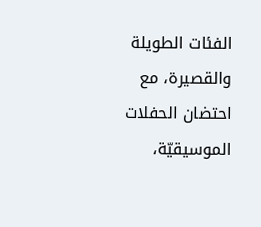الفئات الطويلة والقصيرة، مع احتضان الحفلات الموسيقيّة،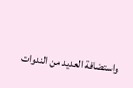واستضافة العديد من الندوات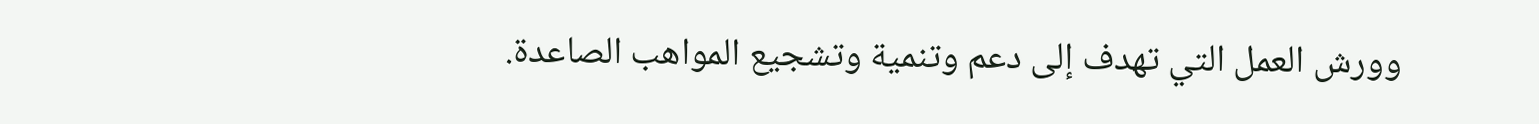وورش العمل التي تهدف إلى دعم وتنمية وتشجيع المواهب الصاعدة.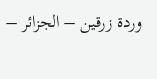وردة زرقين – الجزائر –